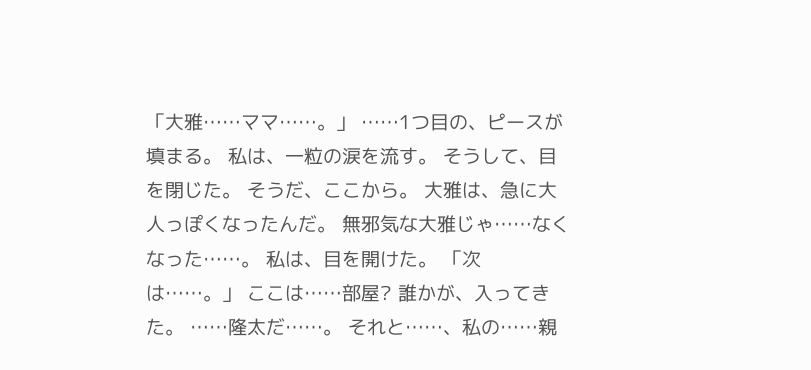「大雅……ママ……。」 ……1つ目の、ピースが填まる。 私は、一粒の涙を流す。 そうして、目を閉じた。 そうだ、ここから。 大雅は、急に大人っぽくなったんだ。 無邪気な大雅じゃ……なくなった……。 私は、目を開けた。 「次は……。」 ここは……部屋? 誰かが、入ってきた。 ……隆太だ……。 それと……、私の……親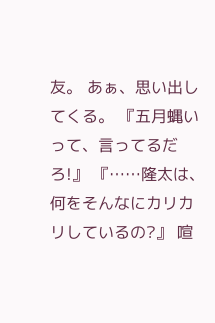友。 あぁ、思い出してくる。 『五月蝿いって、言ってるだろ!』 『……隆太は、何をそんなにカリカリしているの?』 喧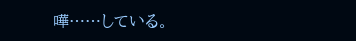嘩……している。